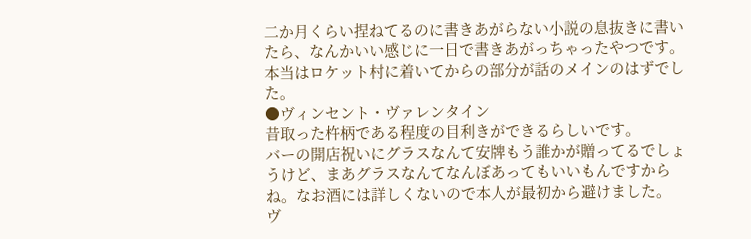二か月くらい捏ねてるのに書きあがらない小説の息抜きに書いたら、なんかいい感じに一日で書きあがっちゃったやつです。
本当はロケット村に着いてからの部分が話のメインのはずでした。
●ヴィンセント・ヴァレンタイン
昔取った杵柄である程度の目利きができるらしいです。
バーの開店祝いにグラスなんて安牌もう誰かが贈ってるでしょうけど、まあグラスなんてなんぼあってもいいもんですからね。なお酒には詳しくないので本人が最初から避けました。
ヴ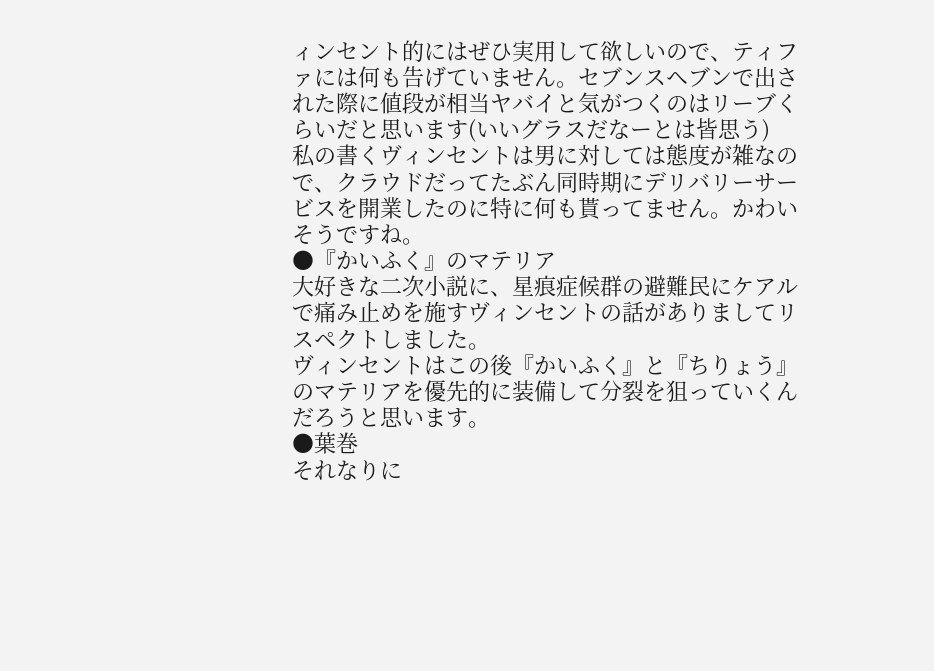ィンセント的にはぜひ実用して欲しいので、ティファには何も告げていません。セブンスヘブンで出された際に値段が相当ヤバイと気がつくのはリーブくらいだと思います(いいグラスだなーとは皆思う)
私の書くヴィンセントは男に対しては態度が雑なので、クラウドだってたぶん同時期にデリバリーサービスを開業したのに特に何も貰ってません。かわいそうですね。
●『かいふく』のマテリア
大好きな二次小説に、星痕症候群の避難民にケアルで痛み止めを施すヴィンセントの話がありましてリスペクトしました。
ヴィンセントはこの後『かいふく』と『ちりょう』のマテリアを優先的に装備して分裂を狙っていくんだろうと思います。
●葉巻
それなりに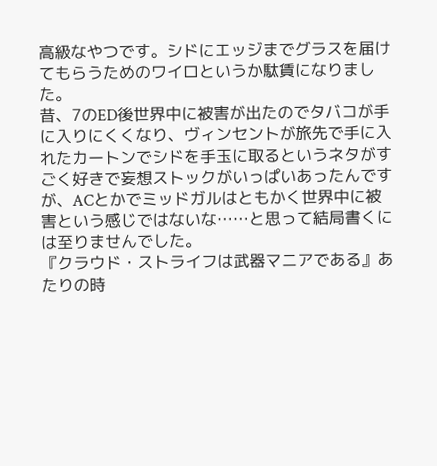高級なやつです。シドにエッジまでグラスを届けてもらうためのワイロというか駄賃になりました。
昔、7のED後世界中に被害が出たのでタバコが手に入りにくくなり、ヴィンセントが旅先で手に入れたカートンでシドを手玉に取るというネタがすごく好きで妄想ストックがいっぱいあったんですが、ACとかでミッドガルはともかく世界中に被害という感じではないな……と思って結局書くには至りませんでした。
『クラウド・ストライフは武器マニアである』あたりの時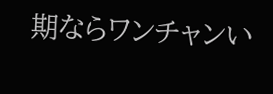期ならワンチャンい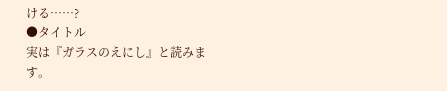ける……?
●タイトル
実は『ガラスのえにし』と読みます。